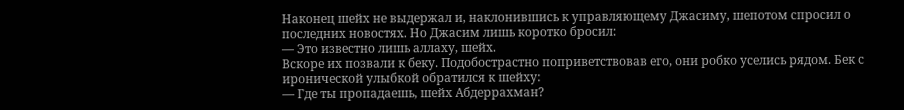Наконец шейх не выдержал и, наклонившись к управляющему Джасиму, шепотом спросил о последних новостях. Но Джасим лишь коротко бросил:
— Это известно лишь аллаху, шейх.
Вскоре их позвали к беку. Подобострастно поприветствовав его, они робко уселись рядом. Бек с иронической улыбкой обратился к шейху:
— Где ты пропадаешь, шейх Абдеррахман?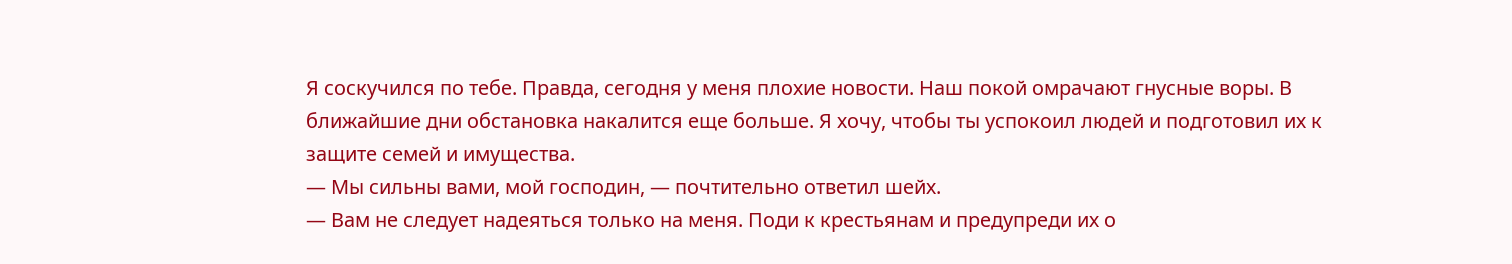Я соскучился по тебе. Правда, сегодня у меня плохие новости. Наш покой омрачают гнусные воры. В ближайшие дни обстановка накалится еще больше. Я хочу, чтобы ты успокоил людей и подготовил их к защите семей и имущества.
— Мы сильны вами, мой господин, — почтительно ответил шейх.
— Вам не следует надеяться только на меня. Поди к крестьянам и предупреди их о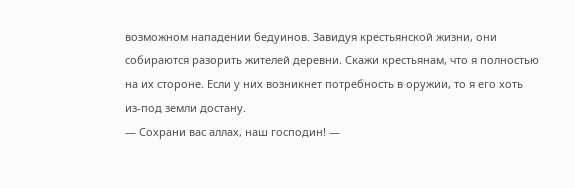возможном нападении бедуинов. Завидуя крестьянской жизни, они собираются разорить жителей деревни. Скажи крестьянам, что я полностью на их стороне. Если у них возникнет потребность в оружии, то я его хоть из-под земли достану.
— Сохрани вас аллах, наш господин! —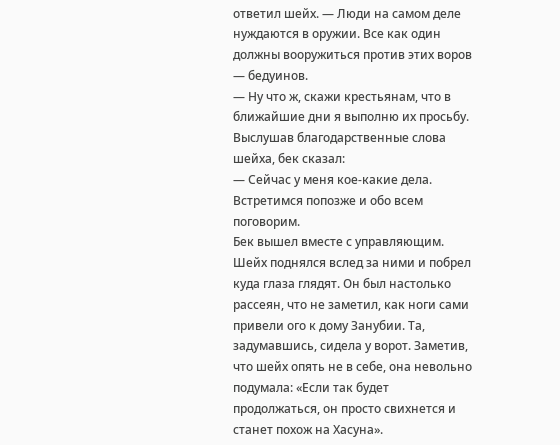ответил шейх. — Люди на самом деле нуждаются в оружии. Все как один должны вооружиться против этих воров — бедуинов.
— Ну что ж, скажи крестьянам, что в ближайшие дни я выполню их просьбу.
Выслушав благодарственные слова шейха, бек сказал:
— Сейчас у меня кое-какие дела. Встретимся попозже и обо всем поговорим.
Бек вышел вместе с управляющим. Шейх поднялся вслед за ними и побрел куда глаза глядят. Он был настолько рассеян, что не заметил, как ноги сами привели ого к дому Занубии. Та, задумавшись, сидела у ворот. Заметив, что шейх опять не в себе, она невольно подумала: «Если так будет продолжаться, он просто свихнется и станет похож на Хасуна».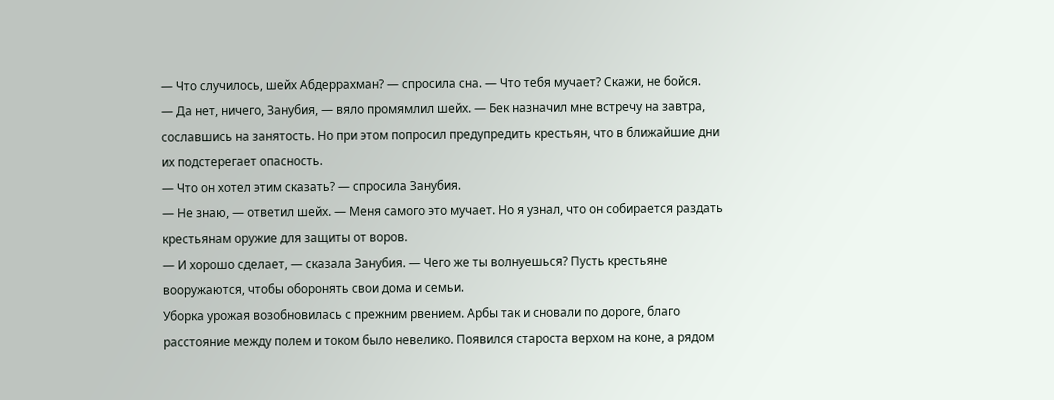— Что случилось, шейх Абдеррахман? — спросила сна. — Что тебя мучает? Скажи, не бойся.
— Да нет, ничего, Занубия, — вяло промямлил шейх. — Бек назначил мне встречу на завтра, сославшись на занятость. Но при этом попросил предупредить крестьян, что в ближайшие дни их подстерегает опасность.
— Что он хотел этим сказать? — спросила Занубия.
— Не знаю, — ответил шейх. — Меня самого это мучает. Но я узнал, что он собирается раздать крестьянам оружие для защиты от воров.
— И хорошо сделает, — сказала Занубия. — Чего же ты волнуешься? Пусть крестьяне вооружаются, чтобы оборонять свои дома и семьи.
Уборка урожая возобновилась с прежним рвением. Арбы так и сновали по дороге, благо расстояние между полем и током было невелико. Появился староста верхом на коне, а рядом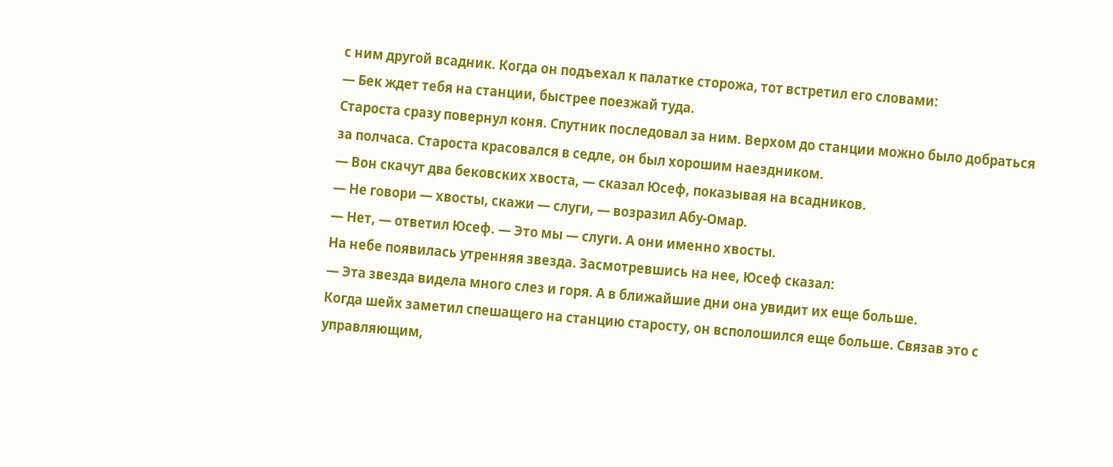с ним другой всадник. Когда он подъехал к палатке сторожа, тот встретил его словами:
— Бек ждет тебя на станции, быстрее поезжай туда.
Староста сразу повернул коня. Спутник последовал за ним. Верхом до станции можно было добраться за полчаса. Староста красовался в седле, он был хорошим наездником.
— Вон скачут два бековских хвоста, — сказал Юсеф, показывая на всадников.
— Не говори — хвосты, скажи — слуги, — возразил Абу-Омар.
— Нет, — ответил Юсеф. — Это мы — слуги. А они именно хвосты.
На небе появилась утренняя звезда. Засмотревшись на нее, Юсеф сказал:
— Эта звезда видела много слез и горя. А в ближайшие дни она увидит их еще больше.
Когда шейх заметил спешащего на станцию старосту, он всполошился еще больше. Связав это с управляющим,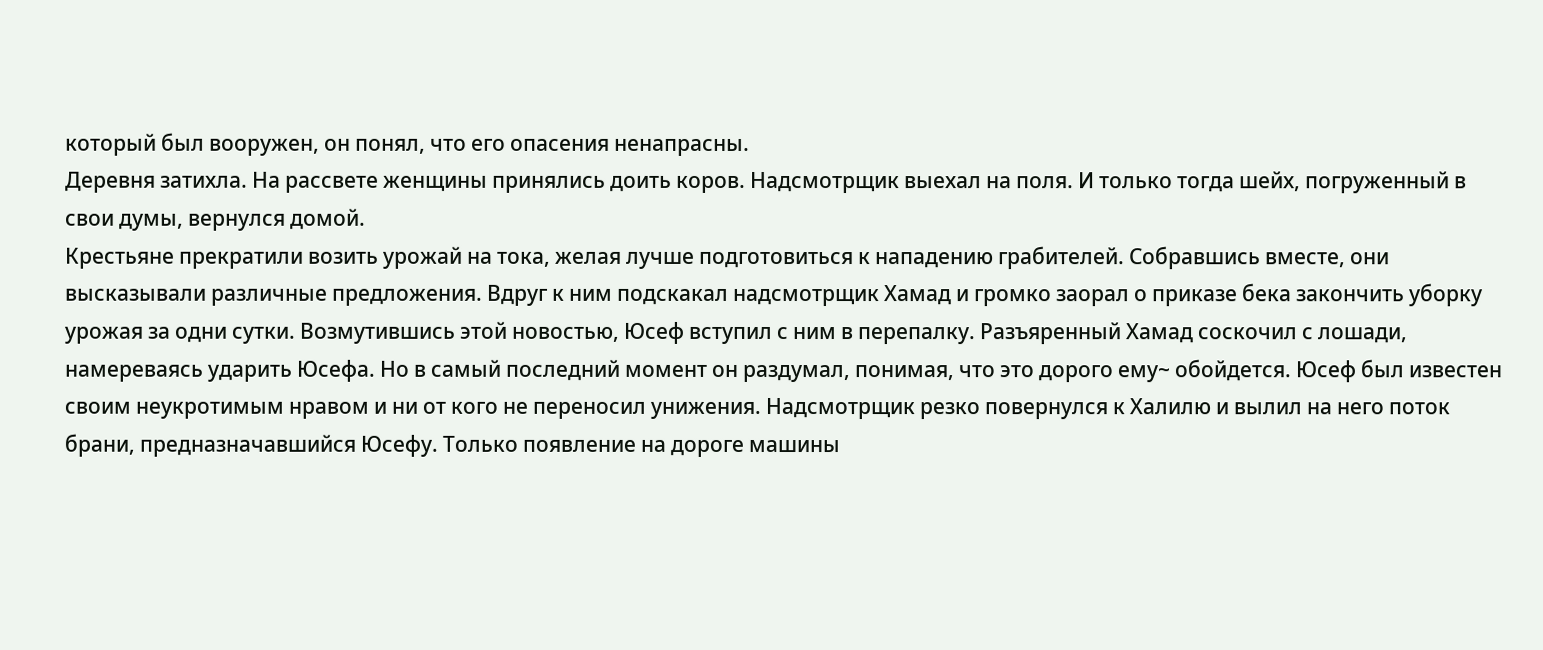который был вооружен, он понял, что его опасения ненапрасны.
Деревня затихла. На рассвете женщины принялись доить коров. Надсмотрщик выехал на поля. И только тогда шейх, погруженный в свои думы, вернулся домой.
Крестьяне прекратили возить урожай на тока, желая лучше подготовиться к нападению грабителей. Собравшись вместе, они высказывали различные предложения. Вдруг к ним подскакал надсмотрщик Хамад и громко заорал о приказе бека закончить уборку урожая за одни сутки. Возмутившись этой новостью, Юсеф вступил с ним в перепалку. Разъяренный Хамад соскочил с лошади, намереваясь ударить Юсефа. Но в самый последний момент он раздумал, понимая, что это дорого ему~ обойдется. Юсеф был известен своим неукротимым нравом и ни от кого не переносил унижения. Надсмотрщик резко повернулся к Халилю и вылил на него поток брани, предназначавшийся Юсефу. Только появление на дороге машины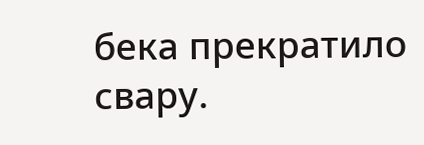бека прекратило свару.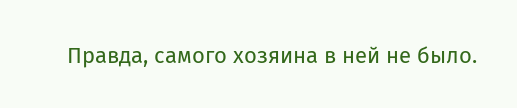Правда, самого хозяина в ней не было.